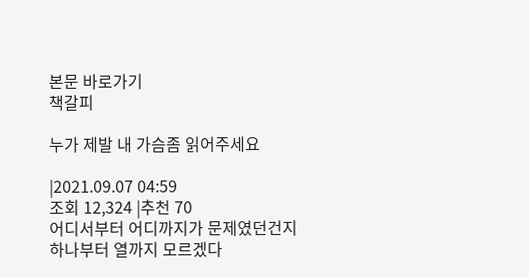본문 바로가기
책갈피

누가 제발 내 가슴좀 읽어주세요

|2021.09.07 04:59
조회 12,324 |추천 70
어디서부터 어디까지가 문제였던건지
하나부터 열까지 모르겠다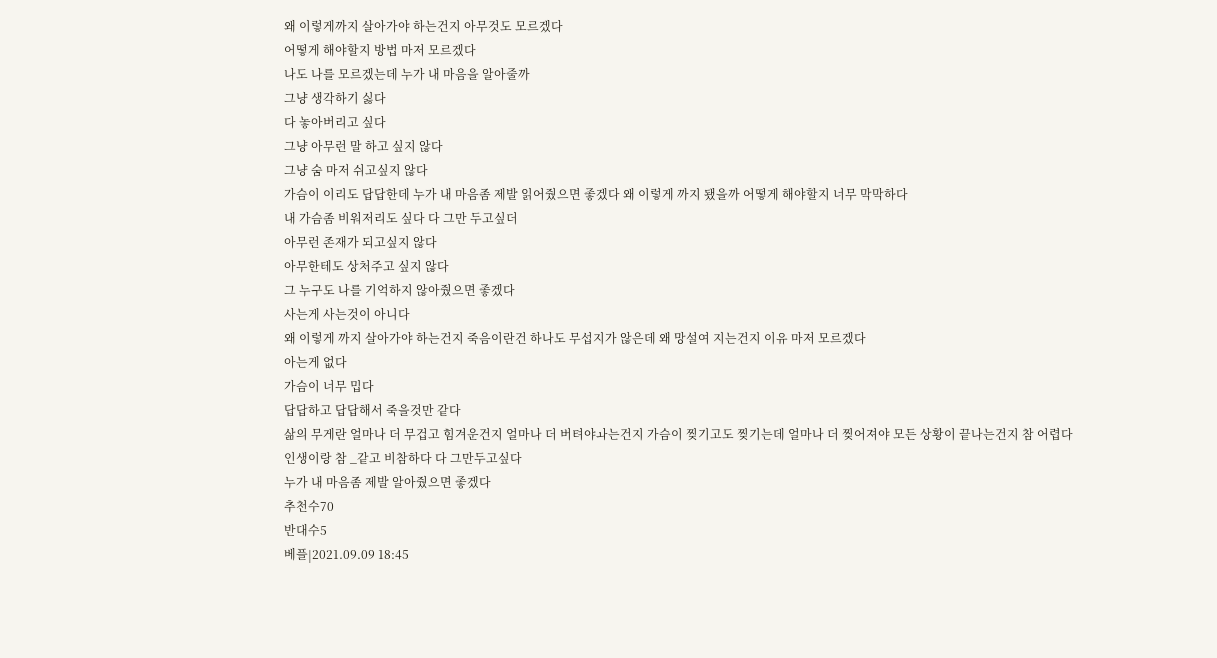왜 이렇게까지 살아가야 하는건지 아무것도 모르겠다
어떻게 해야할지 방법 마저 모르겠다
나도 나를 모르겠는데 누가 내 마음을 알아줄까
그냥 생각하기 싫다
다 놓아버리고 싶다
그냥 아무런 말 하고 싶지 않다
그냥 숨 마저 쉬고싶지 않다
가슴이 이리도 답답한데 누가 내 마음좀 제발 읽어줬으면 좋겠다 왜 이렇게 까지 됐을까 어떻게 해야할지 너무 막막하다
내 가슴좀 비워저리도 싶다 다 그만 두고싶더
아무런 존재가 되고싶지 않다
아무한테도 상처주고 싶지 않다
그 누구도 나를 기억하지 않아줬으면 좋겠다
사는게 사는것이 아니다
왜 이렇게 까지 살아가야 하는건지 죽음이란건 하나도 무섭지가 않은데 왜 망설여 지는건지 이유 마저 모르겠다
아는게 없다
가슴이 너무 밉다
답답하고 답답해서 죽을것만 같다
삶의 무게란 얼마나 더 무겁고 힘겨운건지 얼마나 더 버텨야ㅘ는건지 가슴이 찢기고도 찢기는데 얼마나 더 찢어져야 모든 상황이 끝나는건지 참 어렵다
인생이랑 참 _같고 비참하다 다 그만두고싶다
누가 내 마음좀 제발 알아줬으면 좋겠다
추천수70
반대수5
베플|2021.09.09 18:45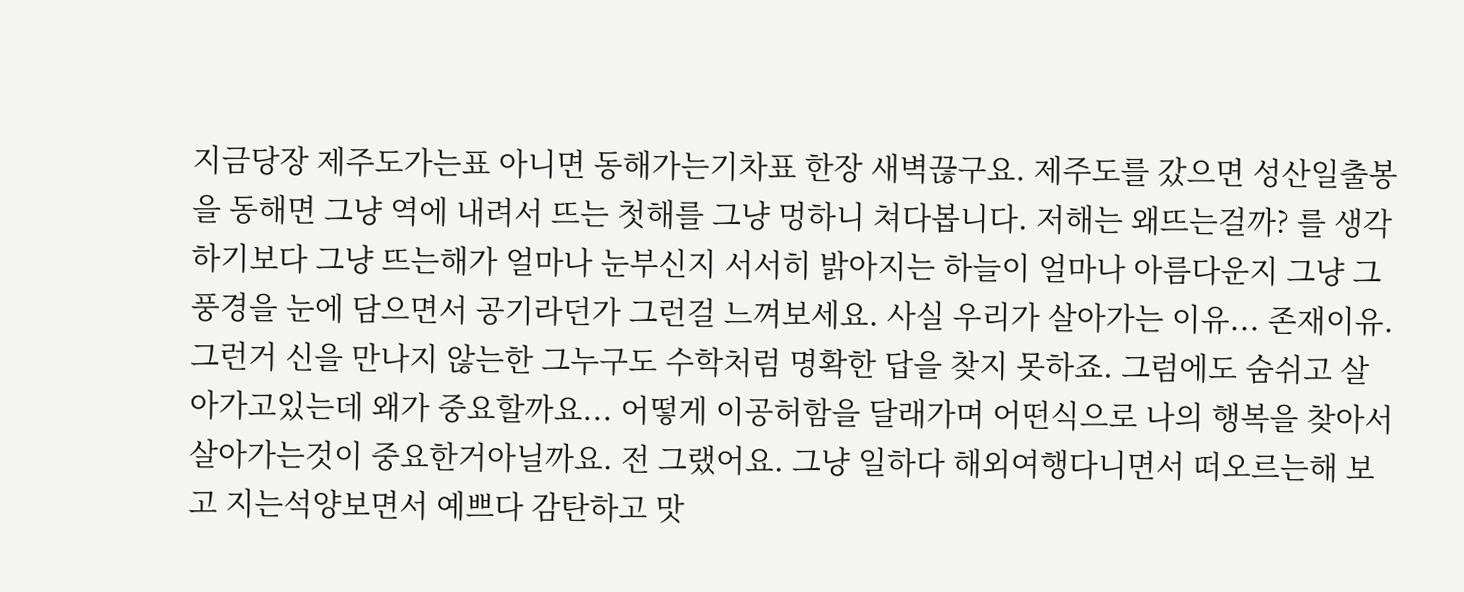지금당장 제주도가는표 아니면 동해가는기차표 한장 새벽끊구요. 제주도를 갔으면 성산일출봉을 동해면 그냥 역에 내려서 뜨는 첫해를 그냥 멍하니 쳐다봅니다. 저해는 왜뜨는걸까? 를 생각하기보다 그냥 뜨는해가 얼마나 눈부신지 서서히 밝아지는 하늘이 얼마나 아름다운지 그냥 그 풍경을 눈에 담으면서 공기라던가 그런걸 느껴보세요. 사실 우리가 살아가는 이유... 존재이유. 그런거 신을 만나지 않는한 그누구도 수학처럼 명확한 답을 찾지 못하죠. 그럼에도 숨쉬고 살아가고있는데 왜가 중요할까요... 어떻게 이공허함을 달래가며 어떤식으로 나의 행복을 찾아서 살아가는것이 중요한거아닐까요. 전 그랬어요. 그냥 일하다 해외여행다니면서 떠오르는해 보고 지는석양보면서 예쁘다 감탄하고 맛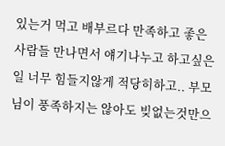있는거 먹고 배부르다 만족하고 좋은사람들 만나면서 얘기나누고 하고싶은일 너무 힘들지않게 적당히하고.. 부모님이 풍족하지는 않아도 빚없는것만으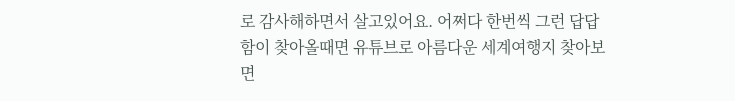로 감사해하면서 살고있어요. 어쩌다 한번씩 그런 답답함이 찾아올때면 유튜브로 아름다운 세계여행지 찾아보면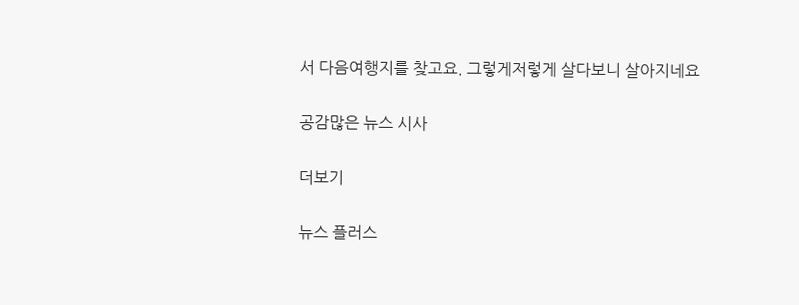서 다음여행지를 찾고요. 그렇게저렇게 살다보니 살아지네요

공감많은 뉴스 시사

더보기

뉴스 플러스